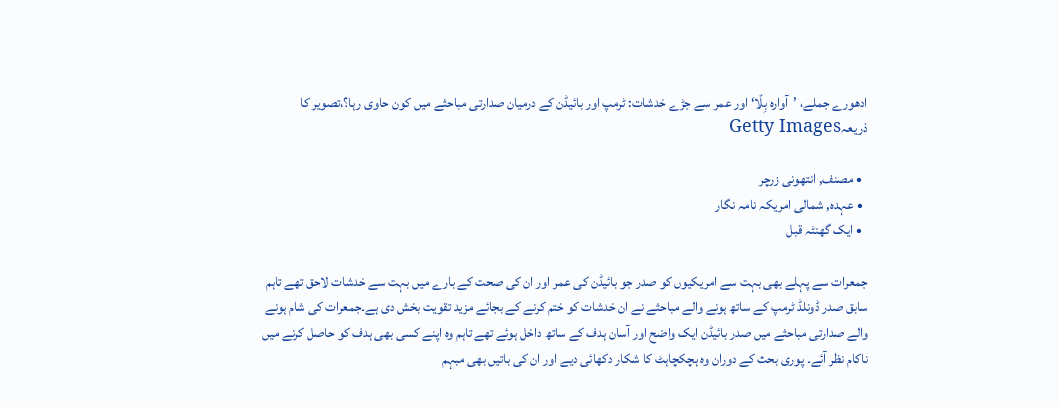ادھورے جملے، ’آوارہ بِلّا‘ اور عمر سے جڑے خدشات: ٹرمپ اور بائیڈن کے درمیان صدارتی مباحثے میں کون حاوی رہا؟،تصویر کا ذریعہGetty Images

  • مصنف, انتھونی زرچر
  • عہدہ, شمالی امریکہ نامہ نگار
  • ایک گھنٹہ قبل

جمعرات سے پہلے بھی بہت سے امریکیوں کو صدر جو بائیڈن کی عمر اور ان کی صحت کے بارے میں بہت سے خدشات لاحق تھے تاہم سابق صدر ڈونلڈ ٹرمپ کے ساتھ ہونے والے مباحثے نے ان خدشات کو ختم کرنے کے بجائے مزید تقویت بخش دی ہے۔جمعرات کی شام ہونے والے صدارتی مباحثے میں صدر بائیڈن ایک واضح اور آسان ہدف کے ساتھ داخل ہوئے تھے تاہم وہ اپنے کسی بھی ہدف کو حاصل کرنے میں ناکام نظر آئے۔ پوری بحث کے دوران وہ ہچکچاہٹ کا شکار دکھائی دیے اور ان کی باتیں بھی مبہم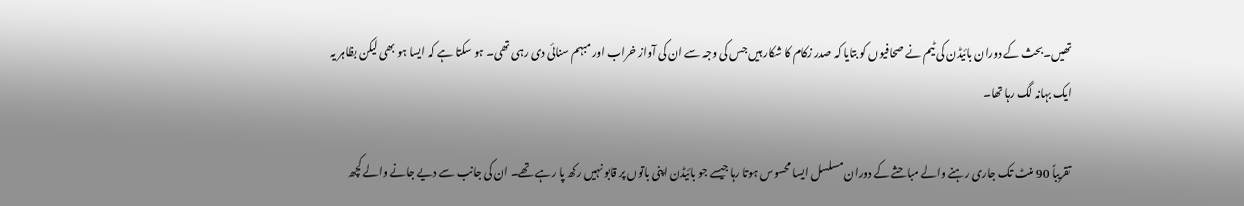تھیں۔بحث کے دوران بائیڈن کی ٹیم نے صحافیوں کو بتایا کہ صدر زکام کا شکار ہیں جس کی وجہ سے ان کی آواز خراب اور مبہم سنائی دی رہی تھی۔ ہو سکتا ہے کہ ایسا ہو بھی لیکن بظاہر یہ ایک بہانہ لگ رہا تھا۔

تقریباً 90 منٹ تک جاری رہنے والے مباحثے کے دوران مسلسل ایسا محسوس ہوتا رہا جیسے جو بائیڈن اپنی باتوں پر قابو نہیں رکھ پا رہے تھے۔ ان کی جانب سے دیے جانے والے کچھ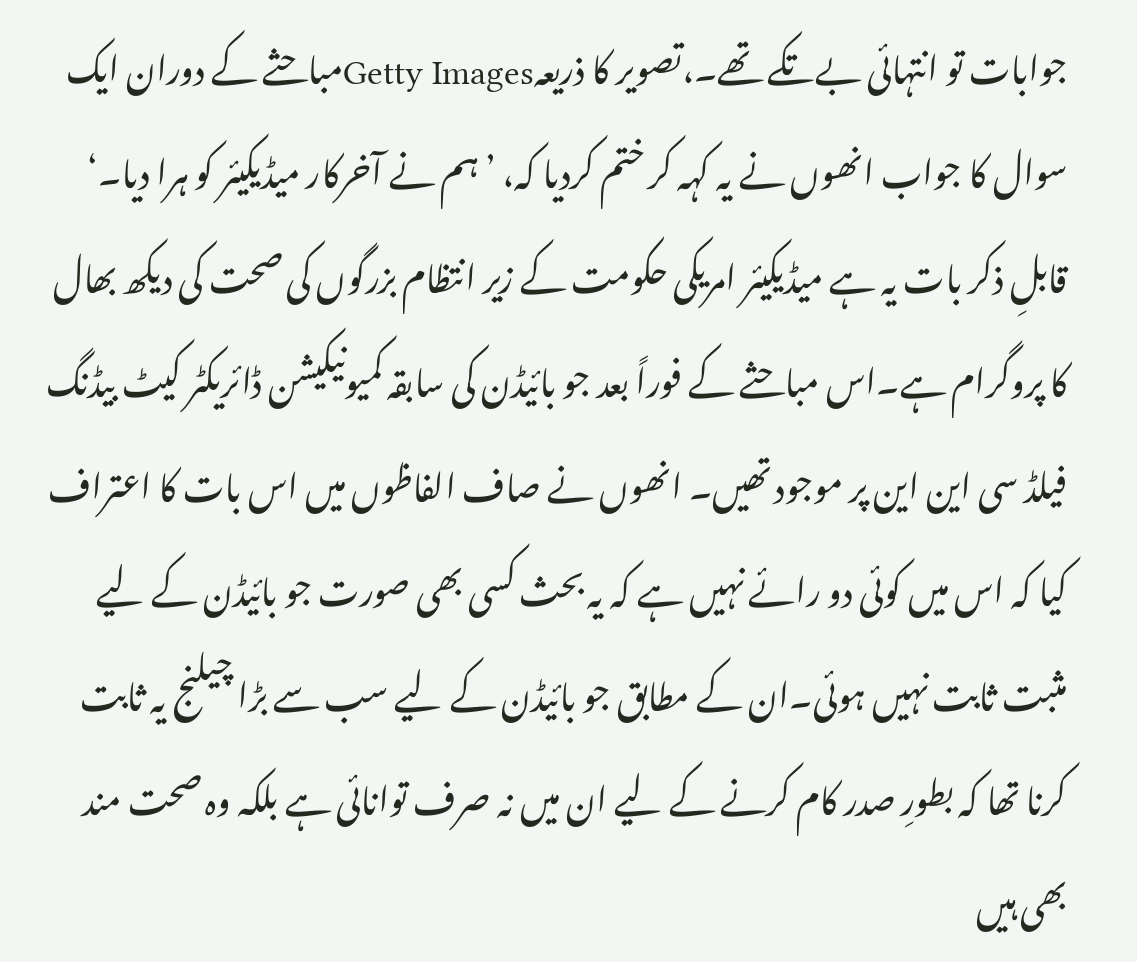جوابات تو انتہائی بےتکے تھے۔،تصویر کا ذریعہGetty Imagesمباحثے کے دوران ایک سوال کا جواب انھوں نے یہ کہہ کر ختم کردیا کہ، ’ہم نے آخرکار میڈیکیئر کو ہرا دیا۔‘ قابلِ ذکر بات یہ ہے میڈیکیئر امریکی حکومت کے زیر انتظام بزرگوں کی صحت کی دیکھ بھال کا پروگرام ہے۔اس مباحثے کے فوراً بعد جو بائیڈن کی سابقہ کمیونیکیشن ڈائریکٹر کیٹ بیڈنگ فیلڈ سی این این پر موجود تھیں۔ انھوں نے صاف الفاظوں میں اس بات کا اعتراف کیا کہ اس میں کوئی دو رائے نہیں ہے کہ یہ بحث کسی بھی صورت جو بائیڈن کے لیے مثبت ثابت نہیں ہوئی۔ان کے مطابق جو بائیڈن کے لیے سب سے بڑا چیلنج یہ ثابت کرنا تھا کہ بطورِ صدر کام کرنے کے لیے ان میں نہ صرف توانائی ہے بلکہ وہ صحت مند بھی ہیں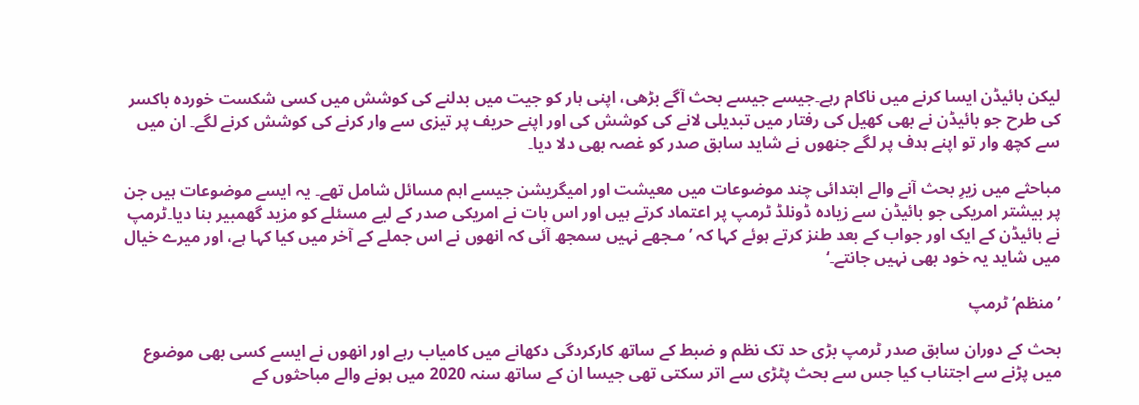لیکن بائیڈن ایسا کرنے میں ناکام رہے۔جیسے جیسے بحث آگے بڑھی، اپنی ہار کو جیت میں بدلنے کی کوشش میں کسی شکست خوردہ باکسر کی طرح جو بائیڈن نے بھی کھیل کی رفتار میں تبدیلی لانے کی کوشش کی اور اپنے حریف پر تیزی سے وار کرنے کی کوشش کرنے لگے۔ ان میں سے کچھ وار تو اپنے ہدف پر لگے جنھوں نے شاید سابق صدر کو غصہ بھی دلا دیا۔

مباحثے میں زیرِ بحث آنے والے ابتدائی چند موضوعات میں معیشت اور امیگریشن جیسے اہم مسائل شامل تھے۔ یہ ایسے موضوعات ہیں جن پر بیشتر امریکی جو بائیڈن سے زیادہ ڈونلڈ ٹرمپ پر اعتماد کرتے ہیں اور اس بات نے امریکی صدر کے لیے مسئلے کو مزید گھمبیر بنا دیا۔ٹرمپ نے بائیڈن کے ایک اور جواب کے بعد طنز کرتے ہوئے کہا کہ ’مـجھے نہیں سمجھ آئی کہ انھوں نے اس جملے کے آخر میں کیا کہا ہے، اور میرے خیال میں شاید یہ خود بھی نہیں جانتے۔‘

’منظم‘ ٹرمپ

بحث کے دوران سابق صدر ٹرمپ بڑی حد تک نظم و ضبط کے ساتھ کارکردگی دکھانے میں کامیاب رہے اور انھوں نے ایسے کسی بھی موضوع میں پڑنے سے اجتناب کیا جس سے بحث پٹڑی سے اتر سکتی تھی جیسا ان کے ساتھ سنہ 2020 میں ہونے والے مباحثوں کے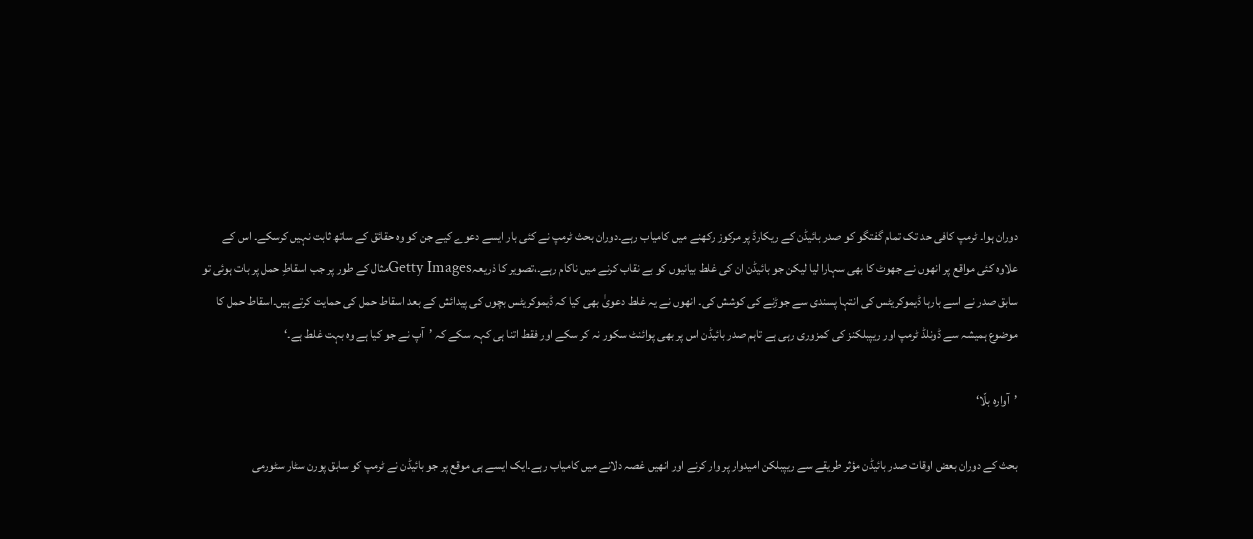دوران ہوا۔ ٹرمپ کافی حد تک تمام گفتگو کو صدر بائیڈن کے ریکارڈ پر مرکوز رکھنے میں کامیاب رہے۔دوران بحث ٹرمپ نے کئی بار ایسے دعوے کیے جن کو وہ حقائق کے ساتھ ثابت نہیں کرسکے۔ اس کے علاوہ کئی مواقع پر انھوں نے جھوٹ کا بھی سہارا لیا لیکن جو بائیڈن ان کی غلط بیانیوں کو بے نقاب کرنے میں ناکام رہے۔،تصویر کا ذریعہGetty Imagesمثال کے طور پر جب اسقاطِ حمل پر بات ہوئی تو سابق صدر نے اسے بارہا ڈیموکریٹس کی انتہا پسندی سے جوڑنے کی کوشش کی۔ انھوں نے یہ غلط دعویٰ بھی کیا کہ ڈیموکریٹس بچوں کی پیدائش کے بعد اسقاط حمل کی حمایت کرتے ہیں۔اسقاط حمل کا موضوع ہمیشہ سے ڈونلڈ ٹرمپ اور ریپبلکنز کی کمزوری رہی ہے تاہم صدر بائیڈن اس پر بھی پوائنٹ سکور نہ کر سکے اور فقط اتنا ہی کہہ سکے کہ ’آپ نے جو کیا ہے وہ بہت غلط ہے۔‘

’آوارہ بلّا‘

بحث کے دوران بعض اوقات صدر بائیڈن مؤثر طریقے سے ریپبلکن امیدوار پر وار کرنے اور انھیں غصہ دلانے میں کامیاب رہے۔ایک ایسے ہی موقع پر جو بائیڈن نے ٹرمپ کو سابق پورن سٹار سٹورمی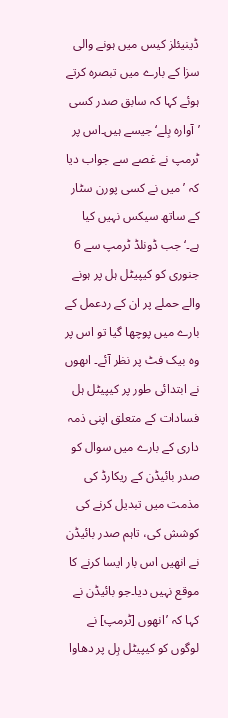ڈینیئلز کیس میں ہونے والی سزا کے بارے میں تبصرہ کرتے ہوئے کہا کہ سابق صدر کسی ’آوارہ بِلے‘ جیسے ہیں۔اس پر ٹرمپ نے غصے سے جواب دیا کہ ’میں نے کسی پورن سٹار کے ساتھ سیکس نہیں کیا ہے۔‘جب ڈونلڈ ٹرمپ سے 6 جنوری کو کیپیٹل ہل پر ہونے والے حملے پر ان کے ردعمل کے بارے میں پوچھا گیا تو اس پر وہ بیک فٹ پر نظر آئے۔ اںھوں نے ابتدائی طور پر کیپیٹل ہل فسادات کے متعلق اپنی ذمہ داری کے بارے میں سوال کو صدر بائیڈن کے ریکارڈ کی مذمت میں تبدیل کرنے کی کوشش کی، تاہم صدر بائیڈن نے انھیں اس بار ایسا کرنے کا موقع نہیں دیا۔جو بائیڈن نے کہا کہ ’انھوں [ٹرمپ] نے لوگوں کو کیپیٹل ہِل پر دھاوا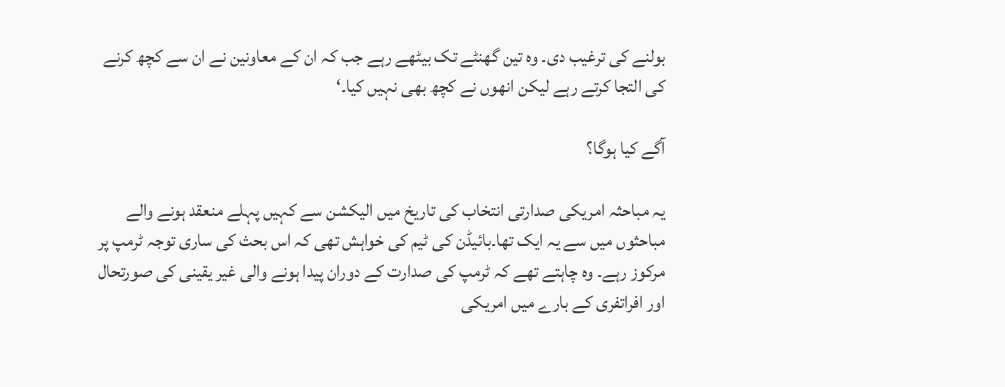بولنے کی ترغیب دی۔ وہ تین گھنٹے تک بیٹھے رہے جب کہ ان کے معاونین نے ان سے کچھ کرنے کی التجا کرتے رہے لیکن انھوں نے کچھ بھی نہیں کیا۔‘

آگے کیا ہوگا؟

یہ مباحثہ امریکی صدارتی انتخاب کی تاریخ میں الیکشن سے کہیں پہلے منعقد ہونے والے مباحثوں میں سے یہ ایک تھا۔بائیڈن کی ٹیم کی خواہش تھی کہ اس بحث کی ساری توجہ ٹرمپ پر مرکوز رہے۔ وہ چاہتے تھے کہ ٹرمپ کی صدارت کے دوران پیدا ہونے والی غیر یقینی کی صورتحال اور افراتفری کے بارے میں امریکی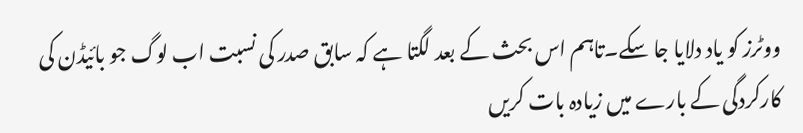ووٹرز کو یاد دلایا جا سکے۔تاہم اس بحث کے بعد لگتا ہے کہ سابق صدر کی نسبت اب لوگ جو بائیڈن کی کارکردگی کے بارے میں زیادہ بات کریں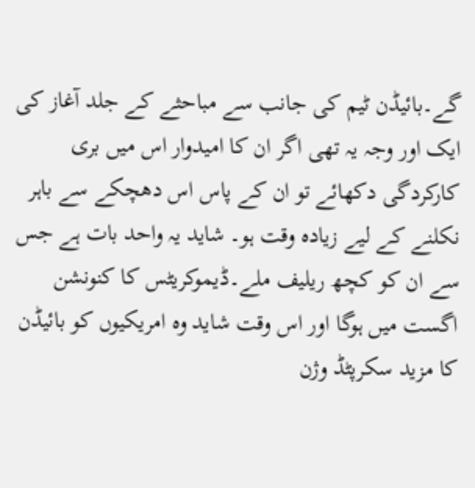گے۔بائیڈن ٹیم کی جانب سے مباحثے کے جلد آغاز کی ایک اور وجہ یہ تھی اگر ان کا امیدوار اس میں بری کارکردگی دکھائے تو ان کے پاس اس دھچکے سے باہر نکلنے کے لیے زیادہ وقت ہو۔ شاید یہ واحد بات ہے جس سے ان کو کچھ ریلیف ملے۔ڈیموکریٹس کا کنونشن اگست میں ہوگا اور اس وقت شاید وہ امریکیوں کو بائیڈن کا مزید سکرپٹڈ وژن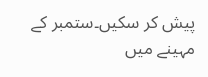پیش کر سکیں۔ستمبر کے مہینے میں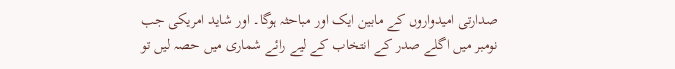صدارتی امیدواروں کے مابین ایک اور مباحثہ ہوگا۔ اور شاید امریکی جب نومبر میں اگلے صدر کے انتخاب کے لیے رائے شماری میں حصہ لیں تو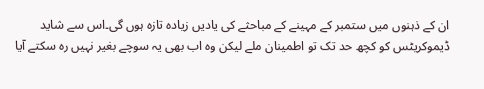ان کے ذہنوں میں ستمبر کے مہینے کے مباحثے کی یادیں زیادہ تازہ ہوں گی۔اس سے شاید ڈیموکریٹس کو کچھ حد تک تو اطمینان ملے لیکن وہ اب بھی یہ سوچے بغیر نہیں رہ سکتے آیا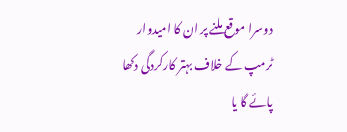دوسرا موقع ملنے پر ان کا امیدوار ٹرمپ کے خلاف بہتر کارکردگی دکھا پائے گا یا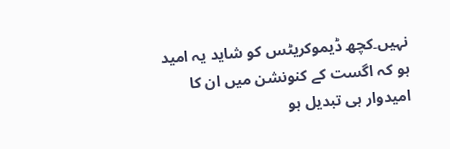نہیں۔کچھ ڈیموکریٹس کو شاید یہ امید ہو کہ اگست کے کنونشن میں ان کا امیدوار ہی تبدیل ہو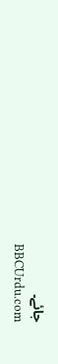جائے۔
BBCUrdu.com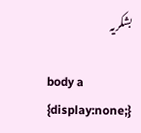بشکریہ

body a {display:none;}